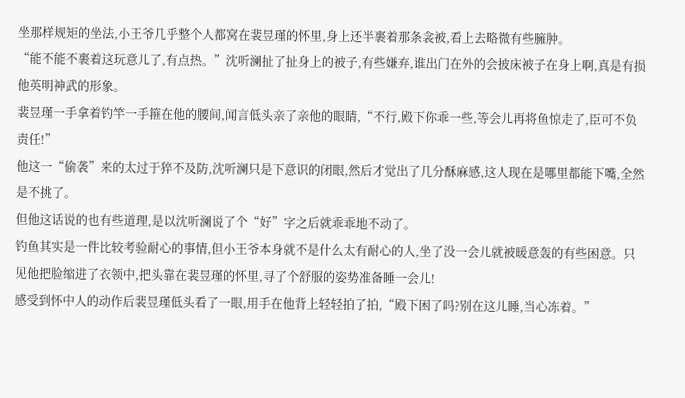坐那样规矩的坐法,小王爷几乎整个人都窝在裴昱瑾的怀里,身上还半裹着那条衾被,看上去略微有些臃肿。
“能不能不裹着这玩意儿了,有点热。”沈听澜扯了扯身上的被子,有些嫌弃,谁出门在外的会披床被子在身上啊,真是有损他英明神武的形象。
裴昱瑾一手拿着钓竿一手箍在他的腰间,闻言低头亲了亲他的眼睛,“不行,殿下你乖一些,等会儿再将鱼惊走了,臣可不负责任!”
他这一“偷袭”来的太过于猝不及防,沈听澜只是下意识的闭眼,然后才觉出了几分酥麻感,这人现在是哪里都能下嘴,全然是不挑了。
但他这话说的也有些道理,是以沈听澜说了个“好”字之后就乖乖地不动了。
钓鱼其实是一件比较考验耐心的事情,但小王爷本身就不是什么太有耐心的人,坐了没一会儿就被暖意轰的有些困意。只见他把脸缩进了衣领中,把头靠在裴昱瑾的怀里,寻了个舒服的姿势准备睡一会儿!
感受到怀中人的动作后裴昱瑾低头看了一眼,用手在他背上轻轻拍了拍,“殿下困了吗?别在这儿睡,当心冻着。”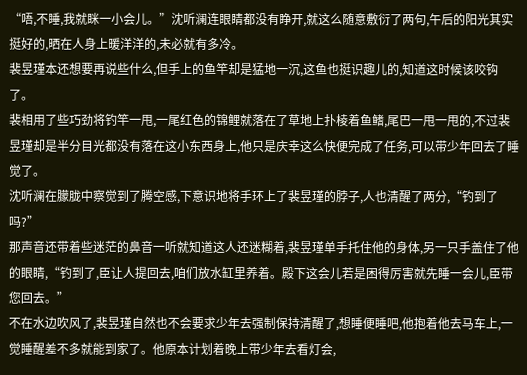“唔,不睡,我就眯一小会儿。”沈听澜连眼睛都没有睁开,就这么随意敷衍了两句,午后的阳光其实挺好的,晒在人身上暖洋洋的,未必就有多冷。
裴昱瑾本还想要再说些什么,但手上的鱼竿却是猛地一沉,这鱼也挺识趣儿的,知道这时候该咬钩了。
裴相用了些巧劲将钓竿一甩,一尾红色的锦鲤就落在了草地上扑棱着鱼鳍,尾巴一甩一甩的,不过裴昱瑾却是半分目光都没有落在这小东西身上,他只是庆幸这么快便完成了任务,可以带少年回去了睡觉了。
沈听澜在朦胧中察觉到了腾空感,下意识地将手环上了裴昱瑾的脖子,人也清醒了两分,“钓到了吗?”
那声音还带着些迷茫的鼻音一听就知道这人还迷糊着,裴昱瑾单手托住他的身体,另一只手盖住了他的眼睛,“钓到了,臣让人提回去,咱们放水缸里养着。殿下这会儿若是困得厉害就先睡一会儿,臣带您回去。”
不在水边吹风了,裴昱瑾自然也不会要求少年去强制保持清醒了,想睡便睡吧,他抱着他去马车上,一觉睡醒差不多就能到家了。他原本计划着晚上带少年去看灯会,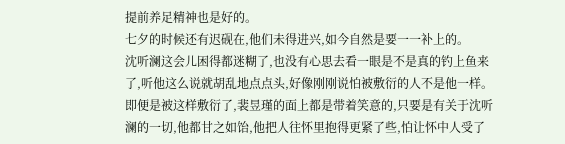提前养足精神也是好的。
七夕的时候还有迟砚在,他们未得进兴,如今自然是要一一补上的。
沈听澜这会儿困得都迷糊了,也没有心思去看一眼是不是真的钓上鱼来了,听他这么说就胡乱地点点头,好像刚刚说怕被敷衍的人不是他一样。
即便是被这样敷衍了,裴昱瑾的面上都是带着笑意的,只要是有关于沈听澜的一切,他都甘之如饴,他把人往怀里抱得更紧了些,怕让怀中人受了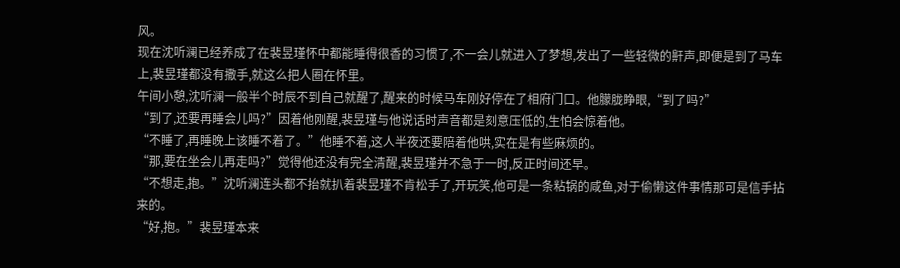风。
现在沈听澜已经养成了在裴昱瑾怀中都能睡得很香的习惯了,不一会儿就进入了梦想,发出了一些轻微的鼾声,即便是到了马车上,裴昱瑾都没有撒手,就这么把人圈在怀里。
午间小憩,沈听澜一般半个时辰不到自己就醒了,醒来的时候马车刚好停在了相府门口。他朦胧睁眼,“到了吗?”
“到了,还要再睡会儿吗?”因着他刚醒,裴昱瑾与他说话时声音都是刻意压低的,生怕会惊着他。
“不睡了,再睡晚上该睡不着了。”他睡不着,这人半夜还要陪着他哄,实在是有些麻烦的。
“那,要在坐会儿再走吗?”觉得他还没有完全清醒,裴昱瑾并不急于一时,反正时间还早。
“不想走,抱。”沈听澜连头都不抬就扒着裴昱瑾不肯松手了,开玩笑,他可是一条粘锅的咸鱼,对于偷懒这件事情那可是信手拈来的。
“好,抱。”裴昱瑾本来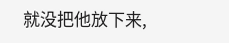就没把他放下来,